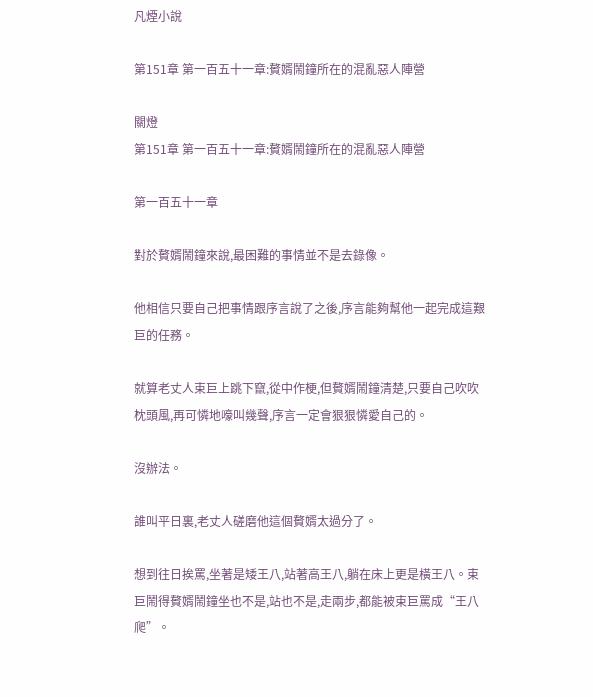凡煙小說

第151章 第一百五十一章:贅婿鬧鐘所在的混亂惡人陣營

關燈
第151章 第一百五十一章:贅婿鬧鐘所在的混亂惡人陣營

第一百五十一章

對於贅婿鬧鐘來說,最困難的事情並不是去錄像。

他相信只要自己把事情跟序言說了之後,序言能夠幫他一起完成這艱巨的任務。

就算老丈人束巨上跳下竄,從中作梗,但贅婿鬧鐘清楚,只要自己吹吹枕頭風,再可憐地嚎叫幾聲,序言一定會狠狠憐愛自己的。

沒辦法。

誰叫平日裏,老丈人磋磨他這個贅婿太過分了。

想到往日挨罵,坐著是矮王八,站著高王八,躺在床上更是橫王八。束巨鬧得贅婿鬧鐘坐也不是,站也不是,走兩步,都能被束巨罵成“王八爬”。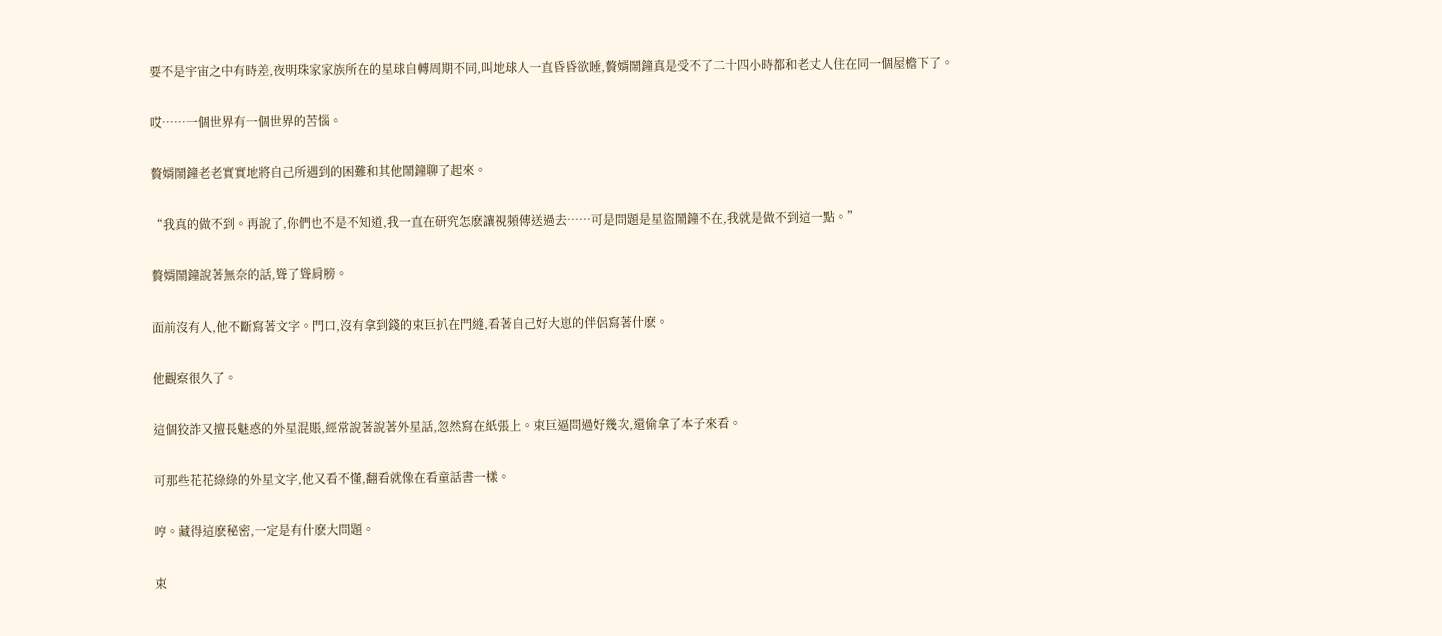要不是宇宙之中有時差,夜明珠家家族所在的星球自轉周期不同,叫地球人一直昏昏欲睡,贅婿鬧鐘真是受不了二十四小時都和老丈人住在同一個屋檐下了。

哎……一個世界有一個世界的苦惱。

贅婿鬧鐘老老實實地將自己所遇到的困難和其他鬧鐘聊了起來。

“我真的做不到。再說了,你們也不是不知道,我一直在研究怎麽讓視頻傳送過去……可是問題是星盜鬧鐘不在,我就是做不到這一點。”

贅婿鬧鐘說著無奈的話,聳了聳肩膀。

面前沒有人,他不斷寫著文字。門口,沒有拿到錢的束巨扒在門縫,看著自己好大崽的伴侶寫著什麽。

他觀察很久了。

這個狡詐又擅長魅惑的外星混賬,經常說著說著外星話,忽然寫在紙張上。束巨逼問過好幾次,還偷拿了本子來看。

可那些花花綠綠的外星文字,他又看不懂,翻看就像在看童話書一樣。

哼。藏得這麽秘密,一定是有什麽大問題。

束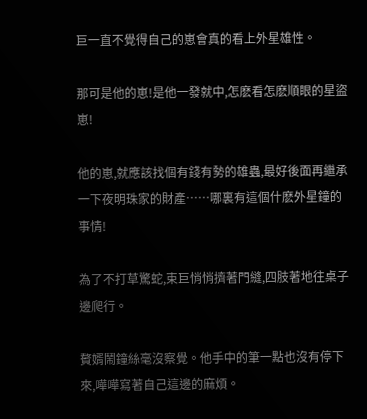巨一直不覺得自己的崽會真的看上外星雄性。

那可是他的崽!是他一發就中,怎麽看怎麽順眼的星盜崽!

他的崽,就應該找個有錢有勢的雄蟲,最好後面再繼承一下夜明珠家的財產……哪裏有這個什麽外星鐘的事情!

為了不打草驚蛇,束巨悄悄擠著門縫,四肢著地往桌子邊爬行。

贅婿鬧鐘絲毫沒察覺。他手中的筆一點也沒有停下來,嘩嘩寫著自己這邊的麻煩。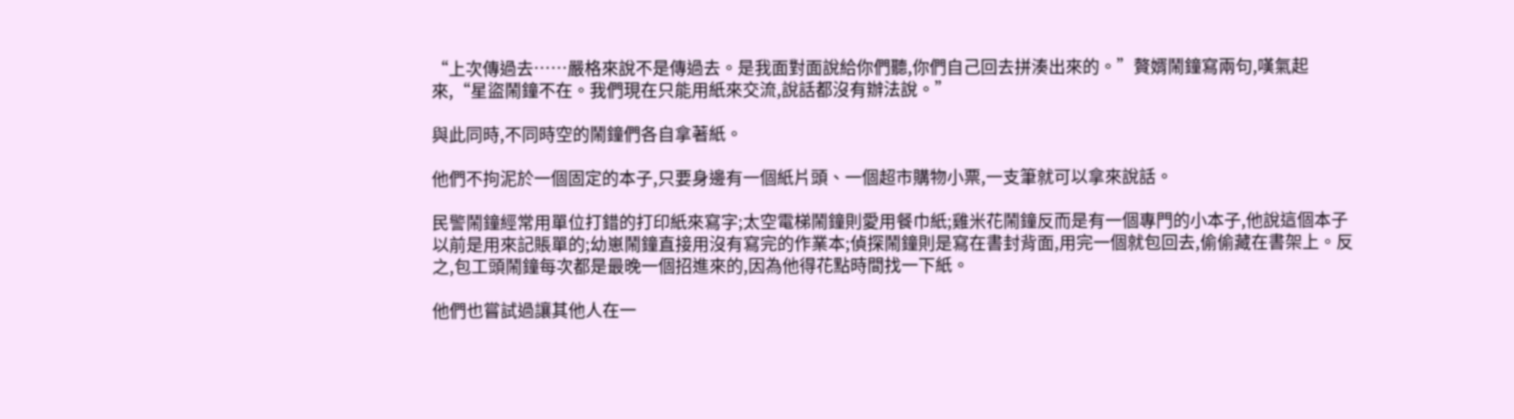“上次傳過去……嚴格來說不是傳過去。是我面對面說給你們聽,你們自己回去拼湊出來的。”贅婿鬧鐘寫兩句,嘆氣起來,“星盜鬧鐘不在。我們現在只能用紙來交流,說話都沒有辦法說。”

與此同時,不同時空的鬧鐘們各自拿著紙。

他們不拘泥於一個固定的本子,只要身邊有一個紙片頭、一個超市購物小票,一支筆就可以拿來說話。

民警鬧鐘經常用單位打錯的打印紙來寫字;太空電梯鬧鐘則愛用餐巾紙;雞米花鬧鐘反而是有一個專門的小本子,他說這個本子以前是用來記賬單的;幼崽鬧鐘直接用沒有寫完的作業本;偵探鬧鐘則是寫在書封背面,用完一個就包回去,偷偷藏在書架上。反之,包工頭鬧鐘每次都是最晚一個招進來的,因為他得花點時間找一下紙。

他們也嘗試過讓其他人在一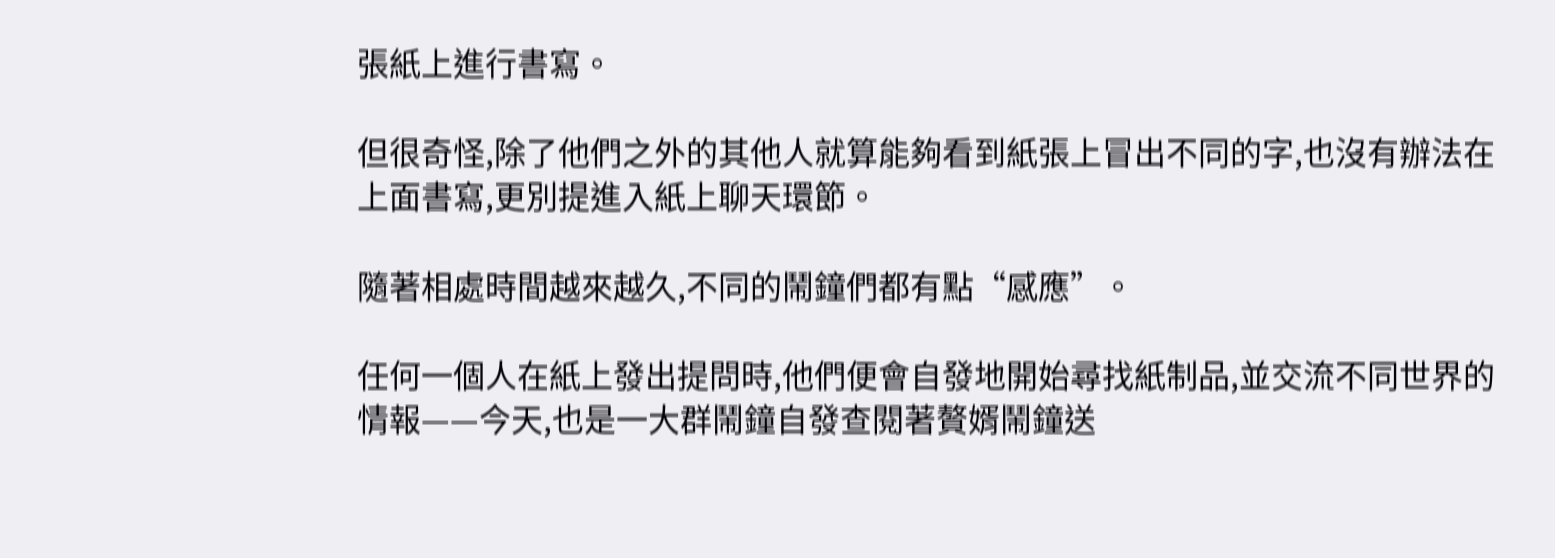張紙上進行書寫。

但很奇怪,除了他們之外的其他人就算能夠看到紙張上冒出不同的字,也沒有辦法在上面書寫,更別提進入紙上聊天環節。

隨著相處時間越來越久,不同的鬧鐘們都有點“感應”。

任何一個人在紙上發出提問時,他們便會自發地開始尋找紙制品,並交流不同世界的情報——今天,也是一大群鬧鐘自發查閱著贅婿鬧鐘送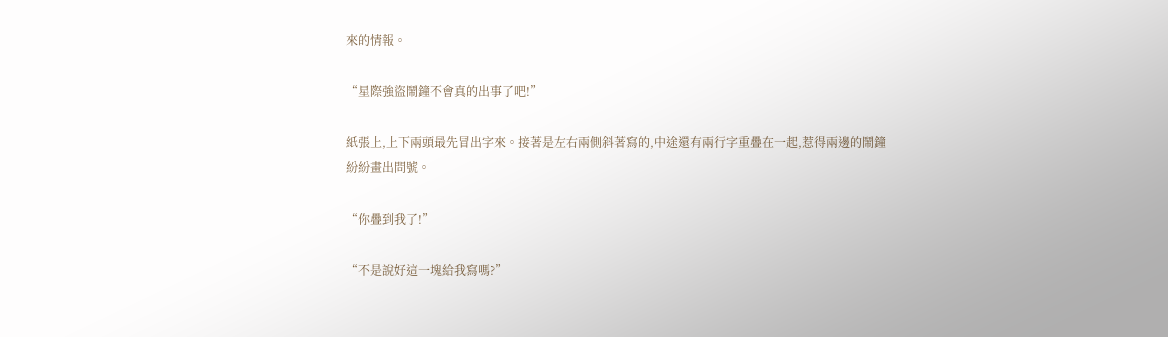來的情報。

“星際強盜鬧鐘不會真的出事了吧!”

紙張上,上下兩頭最先冒出字來。接著是左右兩側斜著寫的,中途還有兩行字重疊在一起,惹得兩邊的鬧鐘紛紛畫出問號。

“你疊到我了!”

“不是說好這一塊給我寫嗎?”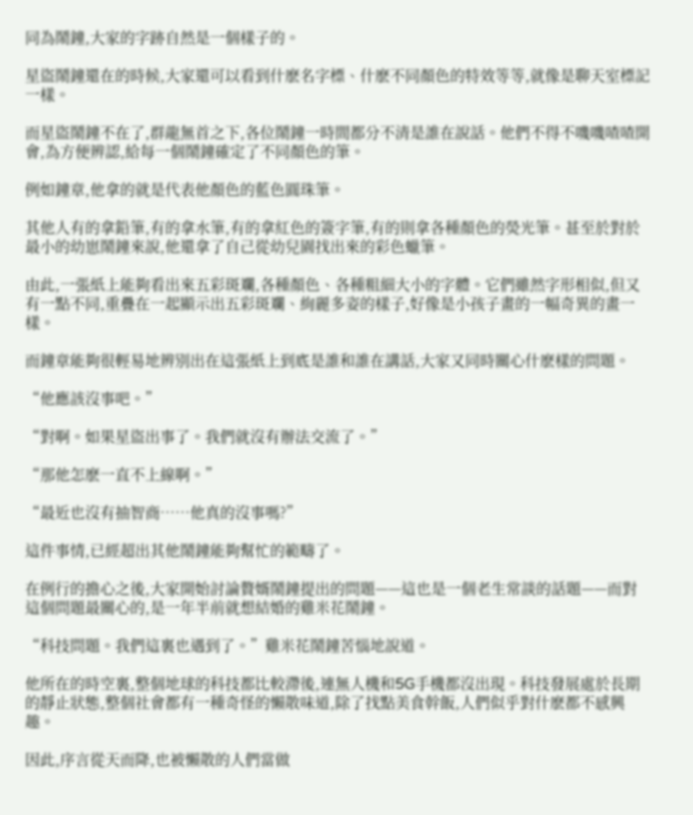同為鬧鐘,大家的字跡自然是一個樣子的。

星盜鬧鐘還在的時候,大家還可以看到什麽名字標、什麽不同顏色的特效等等,就像是聊天室標記一樣。

而星盜鬧鐘不在了,群龍無首之下,各位鬧鐘一時間都分不清是誰在說話。他們不得不嘰嘰喳喳開會,為方便辨認,給每一個鬧鐘確定了不同顏色的筆。

例如鐘章,他拿的就是代表他顏色的藍色圓珠筆。

其他人有的拿鉛筆,有的拿水筆,有的拿紅色的簽字筆,有的則拿各種顏色的熒光筆。甚至於對於最小的幼崽鬧鐘來說,他還拿了自己從幼兒園找出來的彩色蠟筆。

由此,一張紙上能夠看出來五彩斑斕,各種顏色、各種粗細大小的字體。它們雖然字形相似,但又有一點不同,重疊在一起顯示出五彩斑斕、絢麗多姿的樣子,好像是小孩子畫的一幅奇異的畫一樣。

而鐘章能夠很輕易地辨別出在這張紙上到底是誰和誰在講話,大家又同時關心什麽樣的問題。

“他應該沒事吧。”

“對啊。如果星盜出事了。我們就沒有辦法交流了。”

“那他怎麽一直不上線啊。”

“最近也沒有抽智商……他真的沒事嗎?”

這件事情,已經超出其他鬧鐘能夠幫忙的範疇了。

在例行的擔心之後,大家開始討論贅婿鬧鐘提出的問題——這也是一個老生常談的話題——而對這個問題最關心的,是一年半前就想結婚的雞米花鬧鐘。

“科技問題。我們這裏也遇到了。”雞米花鬧鐘苦惱地說道。

他所在的時空裏,整個地球的科技都比較滯後,連無人機和5G手機都沒出現。科技發展處於長期的靜止狀態,整個社會都有一種奇怪的懶散味道,除了找點美食幹飯,人們似乎對什麽都不感興趣。

因此,序言從天而降,也被懶散的人們當做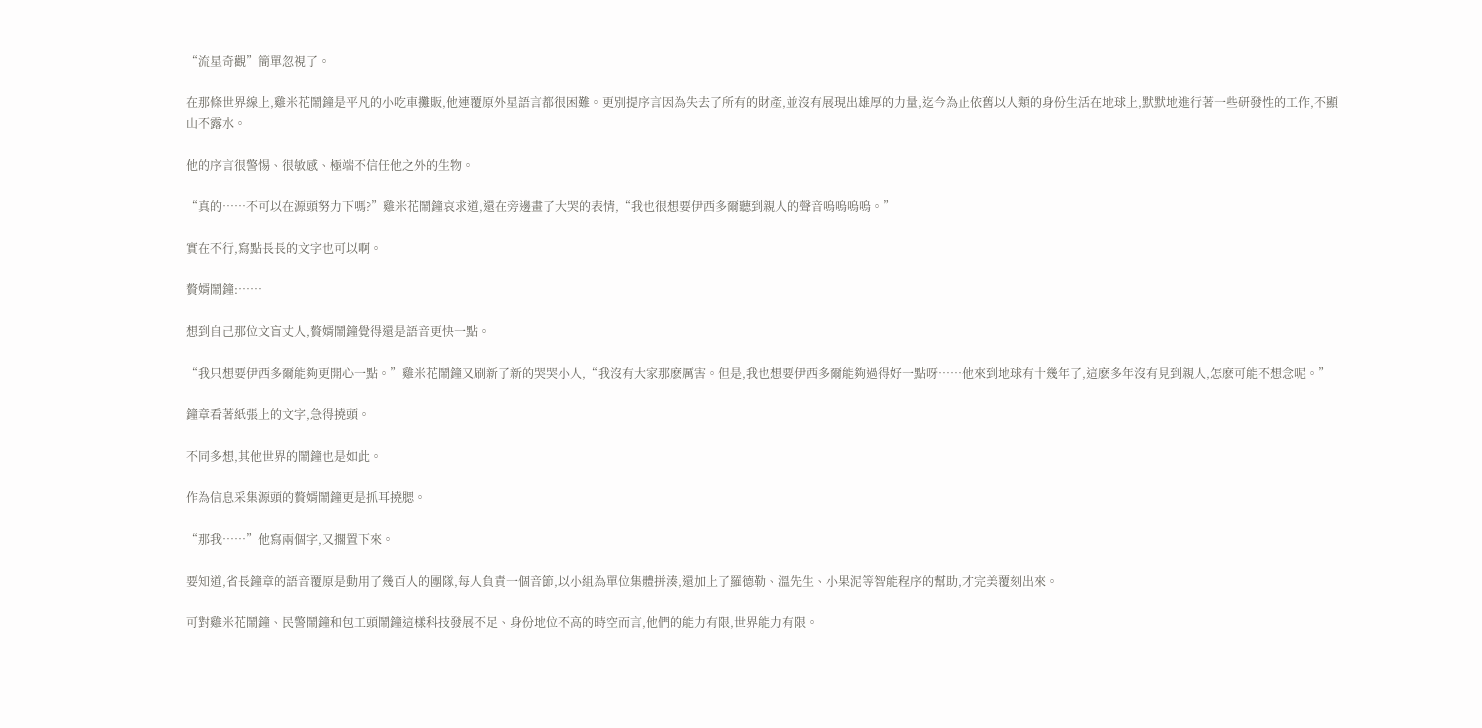“流星奇觀”簡單忽視了。

在那條世界線上,雞米花鬧鐘是平凡的小吃車攤販,他連覆原外星語言都很困難。更別提序言因為失去了所有的財產,並沒有展現出雄厚的力量,迄今為止依舊以人類的身份生活在地球上,默默地進行著一些研發性的工作,不顯山不露水。

他的序言很警惕、很敏感、極端不信任他之外的生物。

“真的……不可以在源頭努力下嗎?”雞米花鬧鐘哀求道,還在旁邊畫了大哭的表情,“我也很想要伊西多爾聽到親人的聲音嗚嗚嗚嗚。”

實在不行,寫點長長的文字也可以啊。

贅婿鬧鐘:……

想到自己那位文盲丈人,贅婿鬧鐘覺得還是語音更快一點。

“我只想要伊西多爾能夠更開心一點。”雞米花鬧鐘又刷新了新的哭哭小人,“我沒有大家那麽厲害。但是,我也想要伊西多爾能夠過得好一點呀……他來到地球有十幾年了,這麽多年沒有見到親人,怎麽可能不想念呢。”

鐘章看著紙張上的文字,急得撓頭。

不同多想,其他世界的鬧鐘也是如此。

作為信息采集源頭的贅婿鬧鐘更是抓耳撓腮。

“那我……”他寫兩個字,又擱置下來。

要知道,省長鐘章的語音覆原是動用了幾百人的團隊,每人負責一個音節,以小組為單位集體拼湊,還加上了羅德勒、溫先生、小果泥等智能程序的幫助,才完美覆刻出來。

可對雞米花鬧鐘、民警鬧鐘和包工頭鬧鐘這樣科技發展不足、身份地位不高的時空而言,他們的能力有限,世界能力有限。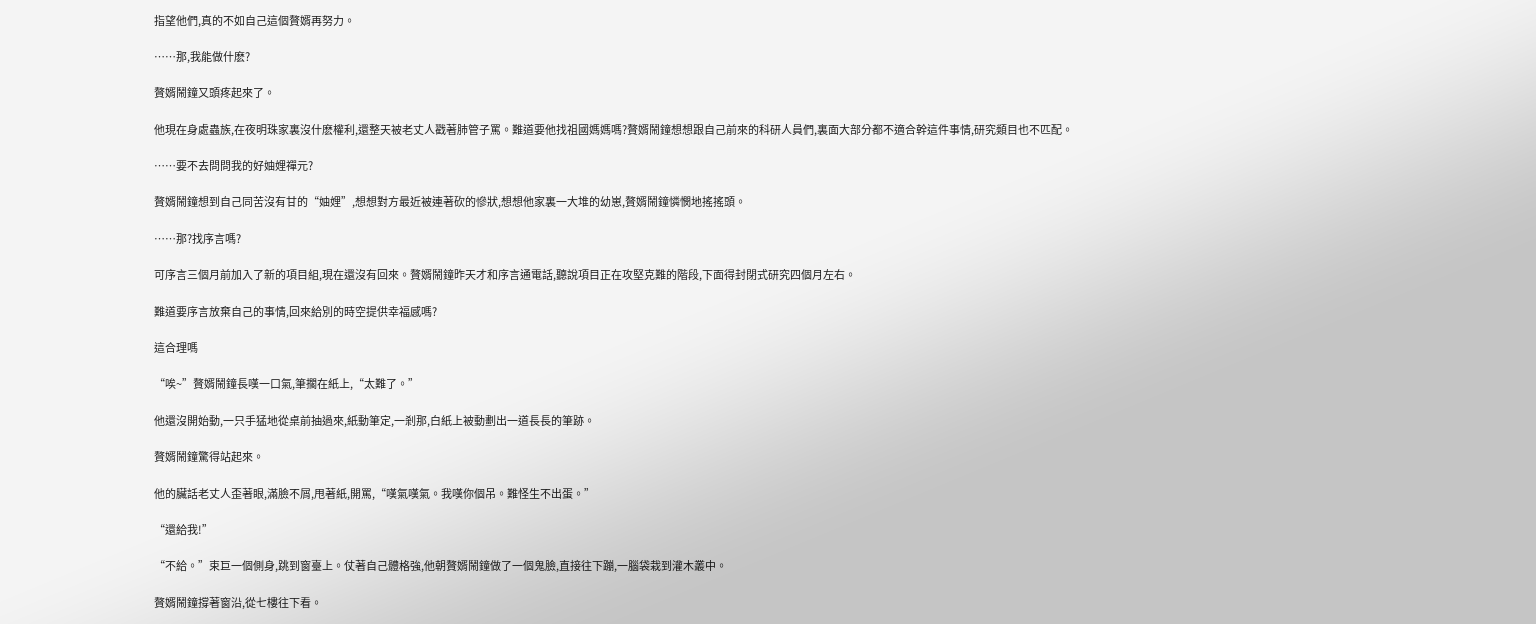指望他們,真的不如自己這個贅婿再努力。

……那,我能做什麽?

贅婿鬧鐘又頭疼起來了。

他現在身處蟲族,在夜明珠家裏沒什麽權利,還整天被老丈人戳著肺管子罵。難道要他找祖國媽媽嗎?贅婿鬧鐘想想跟自己前來的科研人員們,裏面大部分都不適合幹這件事情,研究類目也不匹配。

……要不去問問我的好妯娌禪元?

贅婿鬧鐘想到自己同苦沒有甘的“妯娌”,想想對方最近被連著砍的慘狀,想想他家裏一大堆的幼崽,贅婿鬧鐘憐憫地搖搖頭。

……那?找序言嗎?

可序言三個月前加入了新的項目組,現在還沒有回來。贅婿鬧鐘昨天才和序言通電話,聽說項目正在攻堅克難的階段,下面得封閉式研究四個月左右。

難道要序言放棄自己的事情,回來給別的時空提供幸福感嗎?

這合理嗎

“唉~”贅婿鬧鐘長嘆一口氣,筆擱在紙上,“太難了。”

他還沒開始動,一只手猛地從桌前抽過來,紙動筆定,一剎那,白紙上被動劃出一道長長的筆跡。

贅婿鬧鐘驚得站起來。

他的臟話老丈人歪著眼,滿臉不屑,甩著紙,開罵,“嘆氣嘆氣。我嘆你個吊。難怪生不出蛋。”

“還給我!”

“不給。”束巨一個側身,跳到窗臺上。仗著自己體格強,他朝贅婿鬧鐘做了一個鬼臉,直接往下蹦,一腦袋栽到灌木叢中。

贅婿鬧鐘撐著窗沿,從七樓往下看。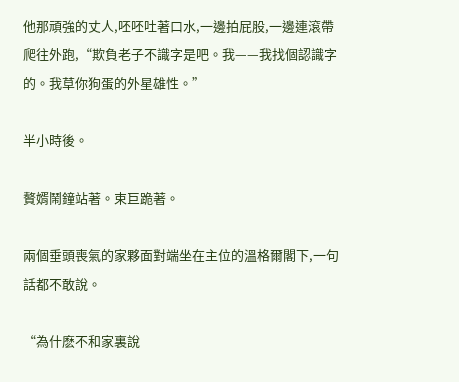他那頑強的丈人,呸呸吐著口水,一邊拍屁股,一邊連滾帶爬往外跑,“欺負老子不識字是吧。我——我找個認識字的。我草你狗蛋的外星雄性。”

半小時後。

贅婿鬧鐘站著。束巨跪著。

兩個垂頭喪氣的家夥面對端坐在主位的溫格爾閣下,一句話都不敢說。

“為什麽不和家裏說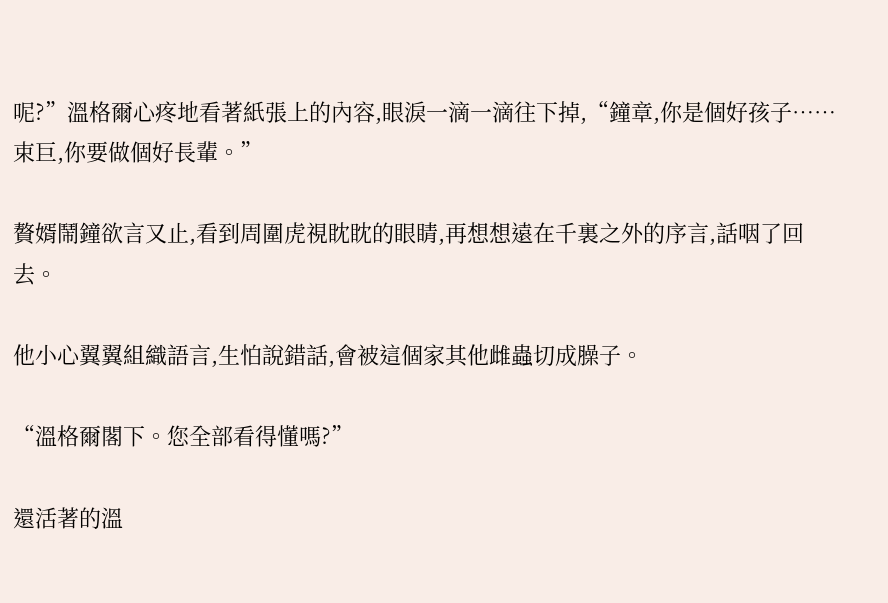呢?”溫格爾心疼地看著紙張上的內容,眼淚一滴一滴往下掉,“鐘章,你是個好孩子……束巨,你要做個好長輩。”

贅婿鬧鐘欲言又止,看到周圍虎視眈眈的眼睛,再想想遠在千裏之外的序言,話咽了回去。

他小心翼翼組織語言,生怕說錯話,會被這個家其他雌蟲切成臊子。

“溫格爾閣下。您全部看得懂嗎?”

還活著的溫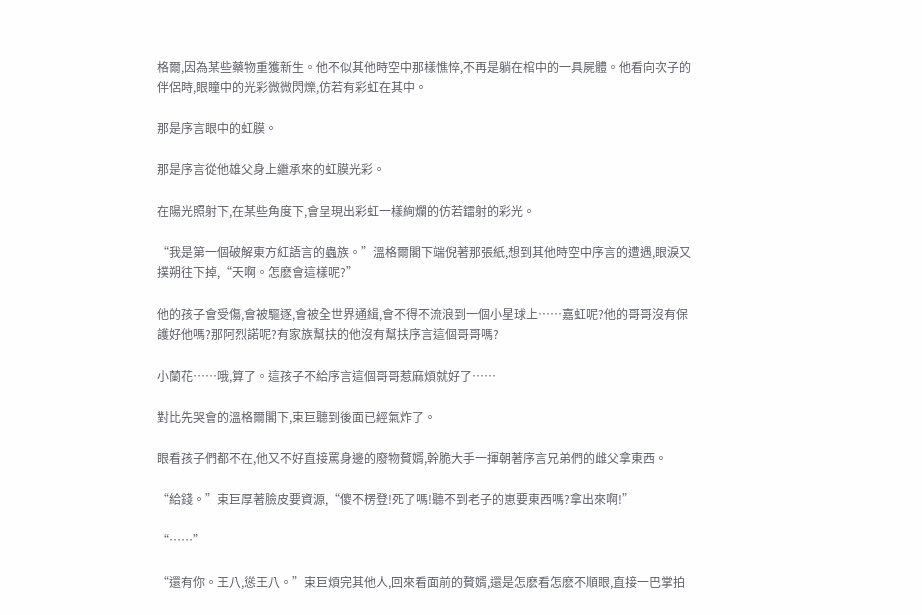格爾,因為某些藥物重獲新生。他不似其他時空中那樣憔悴,不再是躺在棺中的一具屍體。他看向次子的伴侶時,眼瞳中的光彩微微閃爍,仿若有彩虹在其中。

那是序言眼中的虹膜。

那是序言從他雄父身上繼承來的虹膜光彩。

在陽光照射下,在某些角度下,會呈現出彩虹一樣絢爛的仿若鐳射的彩光。

“我是第一個破解東方紅語言的蟲族。”溫格爾閣下端倪著那張紙,想到其他時空中序言的遭遇,眼淚又撲朔往下掉,“天啊。怎麽會這樣呢?”

他的孩子會受傷,會被驅逐,會被全世界通緝,會不得不流浪到一個小星球上……嘉虹呢?他的哥哥沒有保護好他嗎?那阿烈諾呢?有家族幫扶的他沒有幫扶序言這個哥哥嗎?

小蘭花……哦,算了。這孩子不給序言這個哥哥惹麻煩就好了……

對比先哭會的溫格爾閣下,束巨聽到後面已經氣炸了。

眼看孩子們都不在,他又不好直接罵身邊的廢物贅婿,幹脆大手一揮朝著序言兄弟們的雌父拿東西。

“給錢。”束巨厚著臉皮要資源,“傻不楞登!死了嗎!聽不到老子的崽要東西嗎?拿出來啊!”

“……”

“還有你。王八,慫王八。”束巨煩完其他人,回來看面前的贅婿,還是怎麽看怎麽不順眼,直接一巴掌拍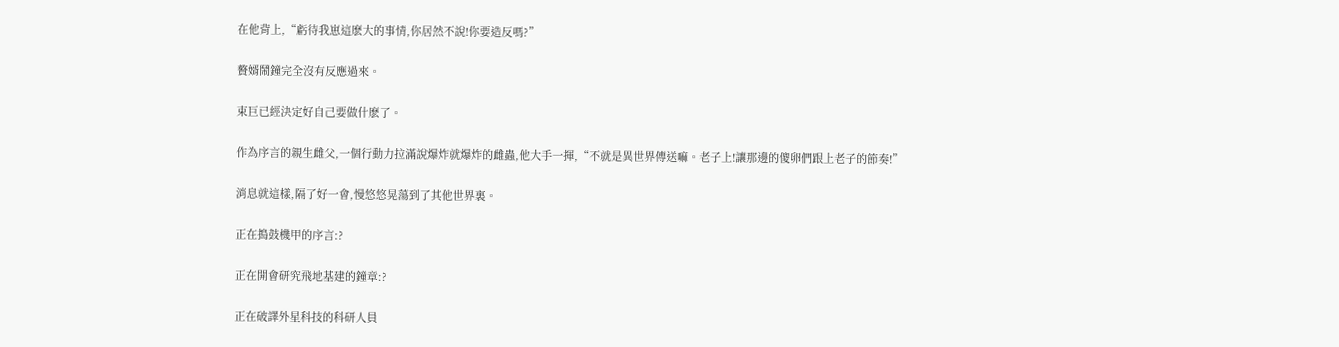在他背上,“虧待我崽這麽大的事情,你居然不說!你要造反嗎?”

贅婿鬧鐘完全沒有反應過來。

束巨已經決定好自己要做什麽了。

作為序言的親生雌父,一個行動力拉滿說爆炸就爆炸的雌蟲,他大手一揮,“不就是異世界傳送嘛。老子上!讓那邊的傻卵們跟上老子的節奏!”

消息就這樣,隔了好一會,慢悠悠晃蕩到了其他世界裏。

正在搗鼓機甲的序言:?

正在開會研究飛地基建的鐘章:?

正在破譯外星科技的科研人員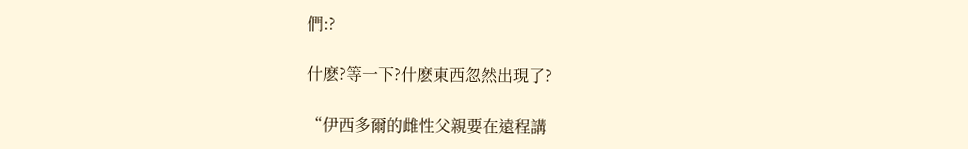們:?

什麽?等一下?什麽東西忽然出現了?

“伊西多爾的雌性父親要在遠程講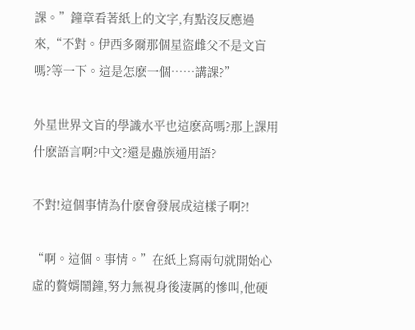課。”鐘章看著紙上的文字,有點沒反應過來,“不對。伊西多爾那個星盜雌父不是文盲嗎?等一下。這是怎麽一個……講課?”

外星世界文盲的學識水平也這麽高嗎?那上課用什麽語言啊?中文?還是蟲族通用語?

不對!這個事情為什麽會發展成這樣子啊?!

“啊。這個。事情。”在紙上寫兩句就開始心虛的贅婿鬧鐘,努力無視身後淒厲的慘叫,他硬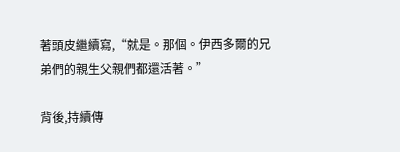著頭皮繼續寫,“就是。那個。伊西多爾的兄弟們的親生父親們都還活著。”

背後,持續傳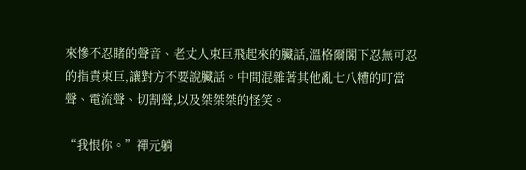來慘不忍睹的聲音、老丈人束巨飛起來的臟話,溫格爾閣下忍無可忍的指責束巨,讓對方不要說臟話。中間混雜著其他亂七八糟的叮當聲、電流聲、切割聲,以及桀桀桀的怪笑。

“我恨你。”禪元躺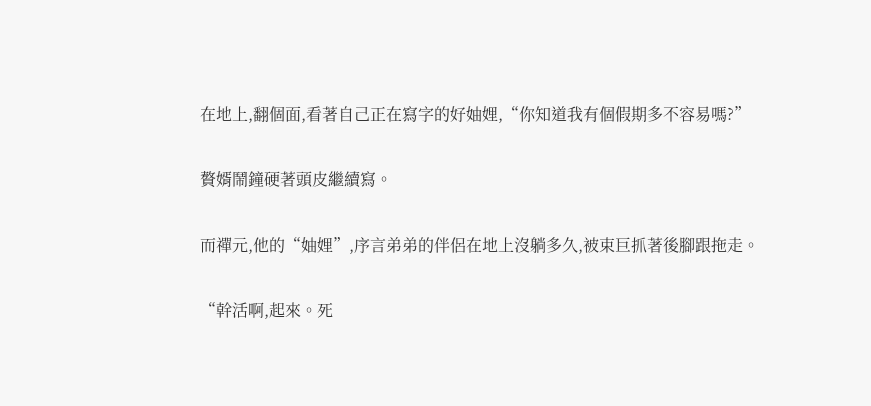在地上,翻個面,看著自己正在寫字的好妯娌,“你知道我有個假期多不容易嗎?”

贅婿鬧鐘硬著頭皮繼續寫。

而禪元,他的“妯娌”,序言弟弟的伴侶在地上沒躺多久,被束巨抓著後腳跟拖走。

“幹活啊,起來。死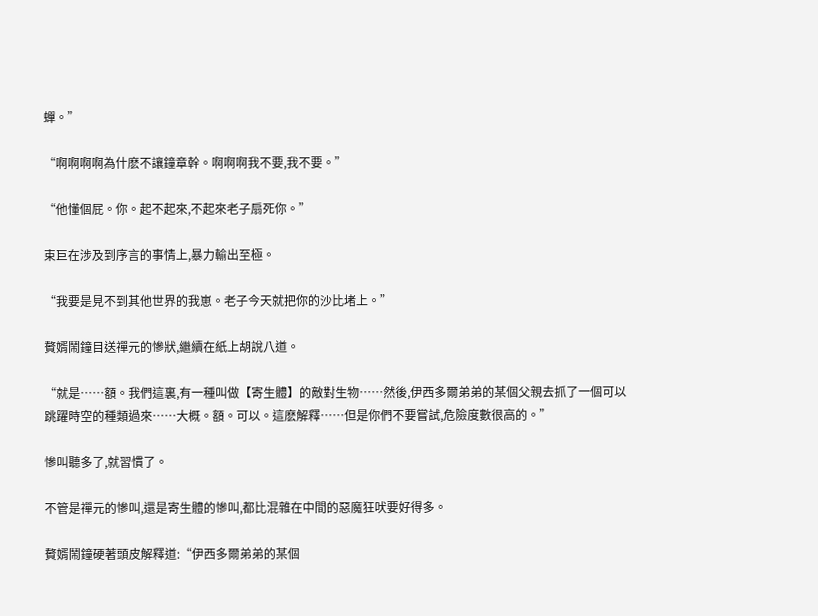蟬。”

“啊啊啊啊為什麽不讓鐘章幹。啊啊啊我不要,我不要。”

“他懂個屁。你。起不起來,不起來老子扇死你。”

束巨在涉及到序言的事情上,暴力輸出至極。

“我要是見不到其他世界的我崽。老子今天就把你的沙比堵上。”

贅婿鬧鐘目送禪元的慘狀,繼續在紙上胡說八道。

“就是……額。我們這裏,有一種叫做【寄生體】的敵對生物……然後,伊西多爾弟弟的某個父親去抓了一個可以跳躍時空的種類過來……大概。額。可以。這麽解釋……但是你們不要嘗試,危險度數很高的。”

慘叫聽多了,就習慣了。

不管是禪元的慘叫,還是寄生體的慘叫,都比混雜在中間的惡魔狂吠要好得多。

贅婿鬧鐘硬著頭皮解釋道:“伊西多爾弟弟的某個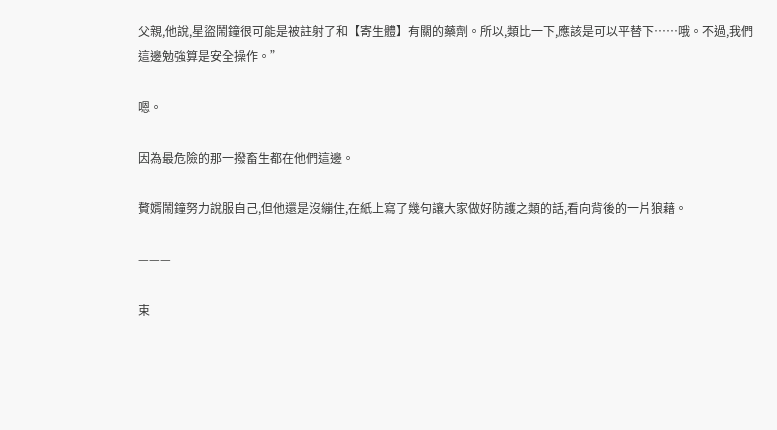父親,他說,星盜鬧鐘很可能是被註射了和【寄生體】有關的藥劑。所以,類比一下,應該是可以平替下……哦。不過,我們這邊勉強算是安全操作。”

嗯。

因為最危險的那一撥畜生都在他們這邊。

贅婿鬧鐘努力說服自己,但他還是沒繃住,在紙上寫了幾句讓大家做好防護之類的話,看向背後的一片狼藉。

———

束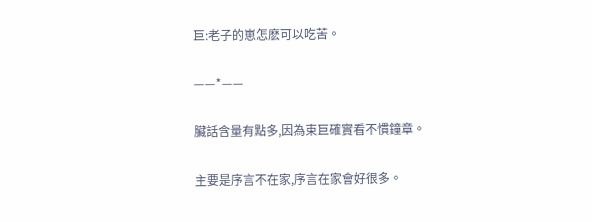巨:老子的崽怎麽可以吃苦。

——*——

臟話含量有點多,因為束巨確實看不慣鐘章。

主要是序言不在家,序言在家會好很多。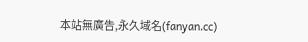本站無廣告,永久域名(fanyan.cc)